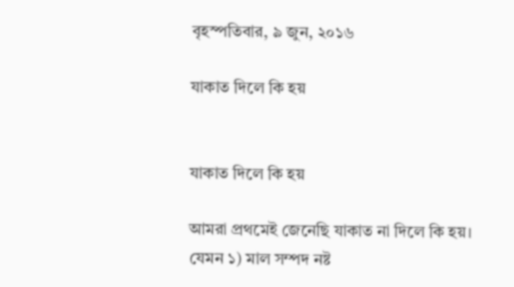বৃহস্পতিবার, ৯ জুন, ২০১৬

যাকাত দিলে কি হয়


যাকাত দিলে কি হয়

আমরা প্রথমেই জেনেছি যাকাত না দিলে কি হয়। যেমন ১) মাল সম্পদ নষ্ট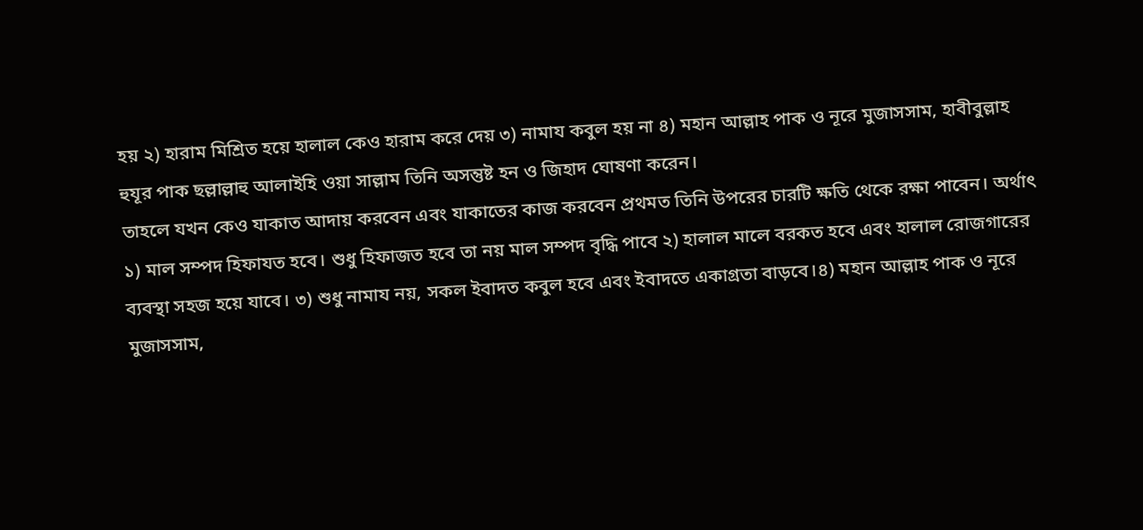হয় ২) হারাম মিশ্রিত হয়ে হালাল কেও হারাম করে দেয় ৩) নামায কবুল হয় না ৪) মহান আল্লাহ পাক ও নূরে মুজাসসাম, হাবীবুল্লাহ হুযূর পাক ছল্লাল্লাহু আলাইহি ওয়া সাল্লাম তিনি অসন্তুষ্ট হন ও জিহাদ ঘোষণা করেন।
তাহলে যখন কেও যাকাত আদায় করবেন এবং যাকাতের কাজ করবেন প্রথমত তিনি উপরের চারটি ক্ষতি থেকে রক্ষা পাবেন। অর্থাৎ ১) মাল সম্পদ হিফাযত হবে। শুধু হিফাজত হবে তা নয় মাল সম্পদ বৃদ্ধি পাবে ২) হালাল মালে বরকত হবে এবং হালাল রোজগারের ব্যবস্থা সহজ হয়ে যাবে। ৩) শুধু নামায নয়, সকল ইবাদত কবুল হবে এবং ইবাদতে একাগ্রতা বাড়বে।৪) মহান আল্লাহ পাক ও নূরে মুজাসসাম,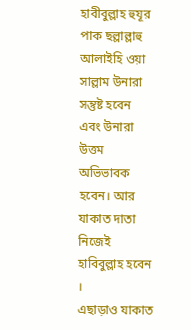হাবীবুল্লাহ হুযূর পাক ছল্লাল্লাহু আলাইহি ওয়া সাল্লাম উনারা সন্তুষ্ট হবেন এবং উনারা উত্তম অভিভাবক হবেন। আর যাকাত দাতা নিজেই হাবিবুল্লাহ হবেন ।
এছাড়াও যাকাত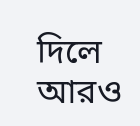দিলে আরও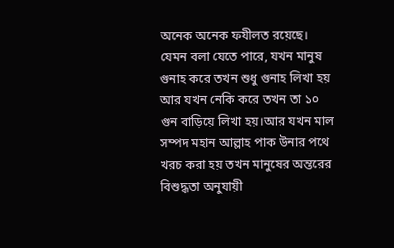অনেক অনেক ফযীলত রয়েছে। যেমন বলা যেতে পারে, যখন মানুষ গুনাহ করে তখন শুধু গুনাহ লিখা হয় আর যখন নেকি করে তখন তা ১০ গুন বাড়িয়ে লিখা হয়।আর যখন মাল সম্পদ মহান আল্লাহ পাক উনার পথে খরচ করা হয় তখন মানুষের অন্তরের বিশুদ্ধতা অনুযায়ী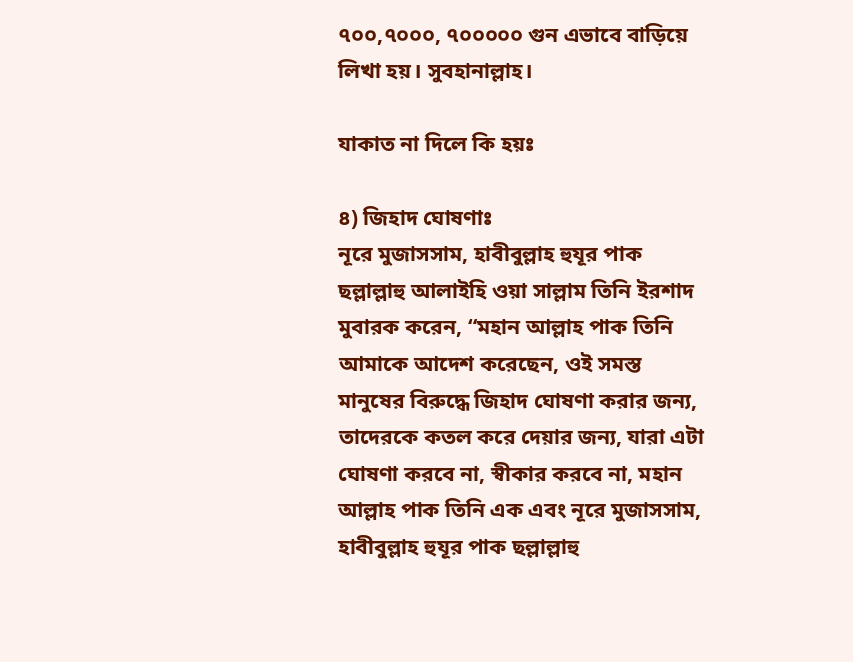৭০০,৭০০০, ৭০০০০০ গুন এভাবে বাড়িয়ে লিখা হয়। সুবহানাল্লাহ।

যাকাত না দিলে কি হয়ঃ

৪) জিহাদ ঘোষণাঃ
নূরে মুজাসসাম, হাবীবুল্লাহ হুযূর পাক ছল্লাল্লাহু আলাইহি ওয়া সাল্লাম তিনি ইরশাদ মুবারক করেন, “মহান আল্লাহ পাক তিনি আমাকে আদেশ করেছেন, ওই সমস্ত মানুষের বিরুদ্ধে জিহাদ ঘোষণা করার জন্য, তাদেরকে কতল করে দেয়ার জন্য, যারা এটা ঘোষণা করবে না, স্বীকার করবে না, মহান আল্লাহ পাক তিনি এক এবং নূরে মুজাসসাম, হাবীবুল্লাহ হুযূর পাক ছল্লাল্লাহু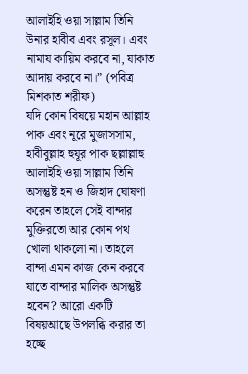আলাইহি ওয়া সাল্লাম তিনি উনার হাবীব এবং রসূল। এবং নামায কায়িম করবে না, যাকাত আদায় করবে না।” (পবিত্র মিশকাত শরীফ)
যদি কোন বিষয়ে মহান আল্লাহ পাক এবং নূরে মুজাসসাম, হাবীবুল্লাহ হুযূর পাক ছল্লাল্লাহু আলাইহি ওয়া সাল্লাম তিনি অসন্তুষ্ট হন ও জিহাদ ঘোষণা করেন তাহলে সেই বান্দার মুক্তিরতো আর কোন পথ খোলা থাকলো না। তাহলে বান্দা এমন কাজ কেন করবে যাতে বান্দার মালিক অসন্তুষ্ট হবেন? আরো একটি বিষয়আছে উপলব্ধি করার তা হচ্ছে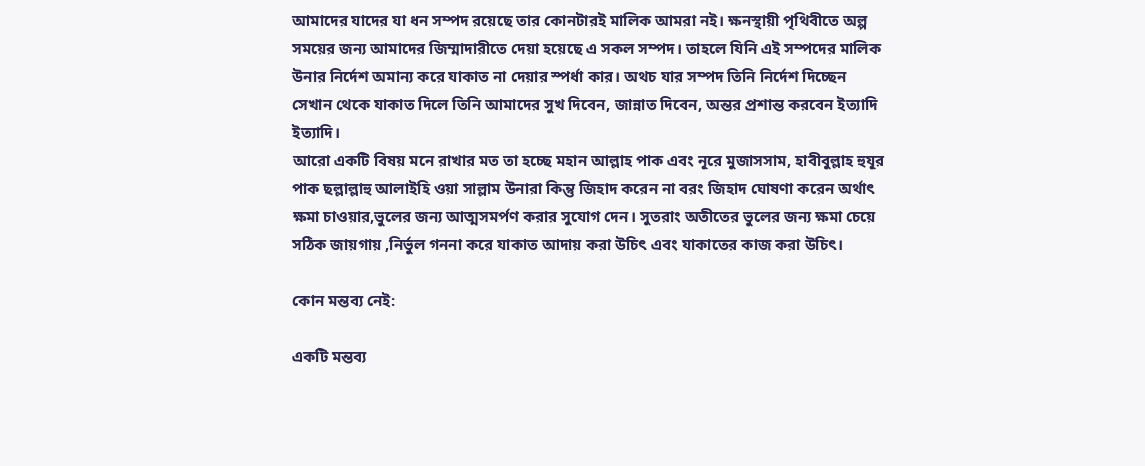আমাদের যাদের যা ধন সম্পদ রয়েছে তার কোনটারই মালিক আমরা নই। ক্ষনস্থায়ী পৃথিবীতে অল্প সময়ের জন্য আমাদের জিম্মাদারীতে দেয়া হয়েছে এ সকল সম্পদ। তাহলে যিনি এই সম্পদের মালিক উনার নির্দেশ অমান্য করে যাকাত না দেয়ার স্পর্ধা কার। অথচ যার সম্পদ তিনি নির্দেশ দিচ্ছেন সেখান থেকে যাকাত দিলে তিনি আমাদের সুখ দিবেন, জান্নাত দিবেন, অন্তর প্রশান্ত করবেন ইত্যাদি ইত্যাদি।
আরো একটি বিষয় মনে রাখার মত তা হচ্ছে মহান আল্লাহ পাক এবং নূরে মুজাসসাম, হাবীবুল্লাহ হুযূর পাক ছল্লাল্লাহু আলাইহি ওয়া সাল্লাম উনারা কিন্তু জিহাদ করেন না বরং জিহাদ ঘোষণা করেন অর্থাৎ ক্ষমা চাওয়ার,ভুলের জন্য আত্মসমর্পণ করার সুযোগ দেন। সুতরাং অতীতের ভুলের জন্য ক্ষমা চেয়ে সঠিক জায়গায় ,নির্ভুল গননা করে যাকাত আদায় করা উচিৎ এবং যাকাতের কাজ করা উচিৎ।

কোন মন্তব্য নেই:

একটি মন্তব্য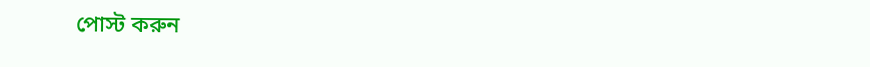পোস্ট করুন